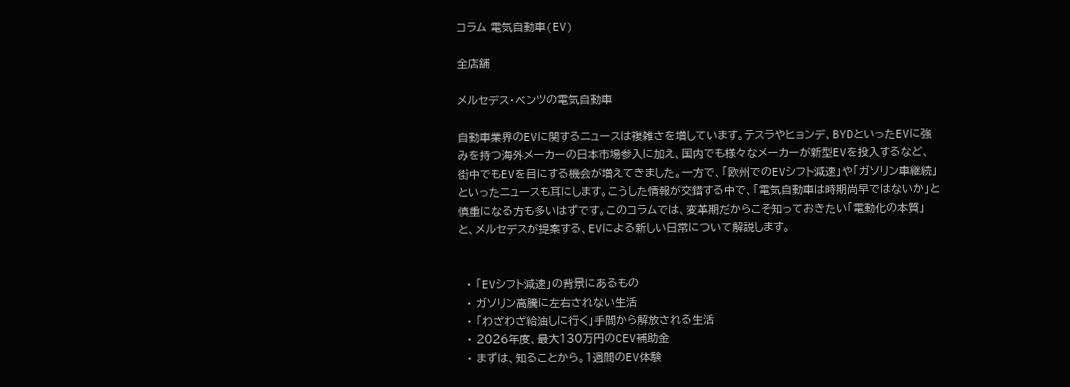コラム 電気自動車(EV)

全店舗

メルセデス・ベンツの電気自動車

自動車業界のEVに関するニュースは複雑さを増しています。テスラやヒョンデ、BYDといったEVに強みを持つ海外メーカーの日本市場参入に加え、国内でも様々なメーカーが新型EVを投入するなど、街中でもEVを目にする機会が増えてきました。一方で、「欧州でのEVシフト減速」や「ガソリン車継続」といったニュースも耳にします。こうした情報が交錯する中で、「電気自動車は時期尚早ではないか」と慎重になる方も多いはずです。このコラムでは、変革期だからこそ知っておきたい「電動化の本質」と、メルセデスが提案する、EVによる新しい日常について解説します。


  • 「EVシフト減速」の背景にあるもの
  • ガソリン高騰に左右されない生活
  • 「わざわざ給油しに行く」手間から解放される生活
  • 2026年度、最大130万円のCEV補助金
  • まずは、知ることから。1週間のEV体験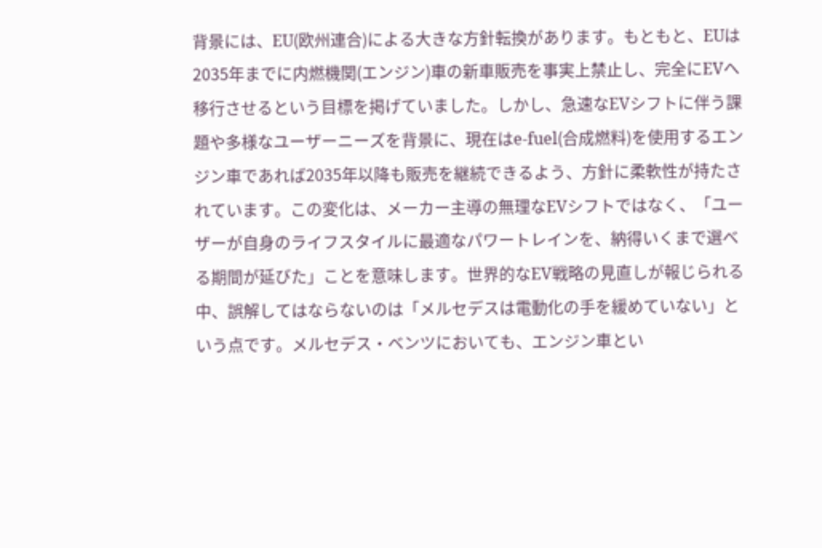背景には、EU(欧州連合)による大きな方針転換があります。もともと、EUは2035年までに内燃機関(エンジン)車の新車販売を事実上禁止し、完全にEVへ移行させるという目標を掲げていました。しかし、急速なEVシフトに伴う課題や多様なユーザーニーズを背景に、現在はe-fuel(合成燃料)を使用するエンジン車であれば2035年以降も販売を継続できるよう、方針に柔軟性が持たされています。この変化は、メーカー主導の無理なEVシフトではなく、「ユーザーが自身のライフスタイルに最適なパワートレインを、納得いくまで選べる期間が延びた」ことを意味します。世界的なEV戦略の見直しが報じられる中、誤解してはならないのは「メルセデスは電動化の手を緩めていない」という点です。メルセデス・ベンツにおいても、エンジン車とい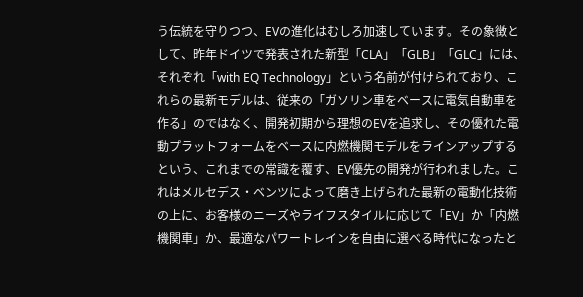う伝統を守りつつ、EVの進化はむしろ加速しています。その象徴として、昨年ドイツで発表された新型「CLA」「GLB」「GLC」には、それぞれ「with EQ Technology」という名前が付けられており、これらの最新モデルは、従来の「ガソリン車をベースに電気自動車を作る」のではなく、開発初期から理想のEVを追求し、その優れた電動プラットフォームをベースに内燃機関モデルをラインアップするという、これまでの常識を覆す、EV優先の開発が行われました。これはメルセデス・ベンツによって磨き上げられた最新の電動化技術の上に、お客様のニーズやライフスタイルに応じて「EV」か「内燃機関車」か、最適なパワートレインを自由に選べる時代になったと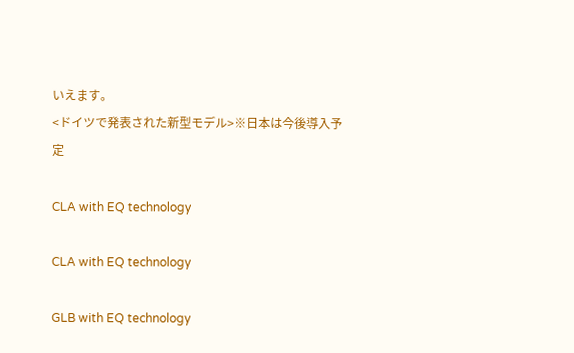いえます。
<ドイツで発表された新型モデル>※日本は今後導入予定

CLA with EQ technology

CLA with EQ technology

GLB with EQ technology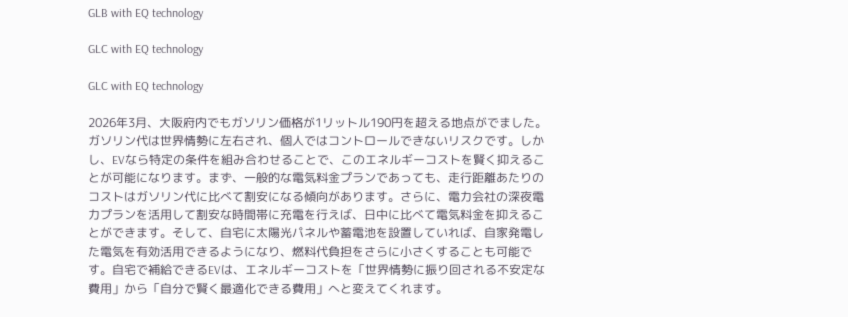GLB with EQ technology

GLC with EQ technology

GLC with EQ technology

2026年3月、大阪府内でもガソリン価格が1リットル190円を超える地点がでました。ガソリン代は世界情勢に左右され、個人ではコントロールできないリスクです。しかし、EVなら特定の条件を組み合わせることで、このエネルギーコストを賢く抑えることが可能になります。まず、一般的な電気料金プランであっても、走行距離あたりのコストはガソリン代に比べて割安になる傾向があります。さらに、電力会社の深夜電力プランを活用して割安な時間帯に充電を行えば、日中に比べて電気料金を抑えることができます。そして、自宅に太陽光パネルや蓄電池を設置していれば、自家発電した電気を有効活用できるようになり、燃料代負担をさらに小さくすることも可能です。自宅で補給できるEVは、エネルギーコストを「世界情勢に振り回される不安定な費用」から「自分で賢く最適化できる費用」へと変えてくれます。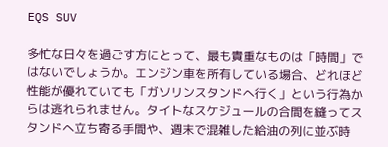EQS SUV

多忙な日々を過ごす方にとって、最も貴重なものは「時間」ではないでしょうか。エンジン車を所有している場合、どれほど性能が優れていても「ガソリンスタンドへ行く」という行為からは逃れられません。タイトなスケジュールの合間を縫ってスタンドへ立ち寄る手間や、週末で混雑した給油の列に並ぶ時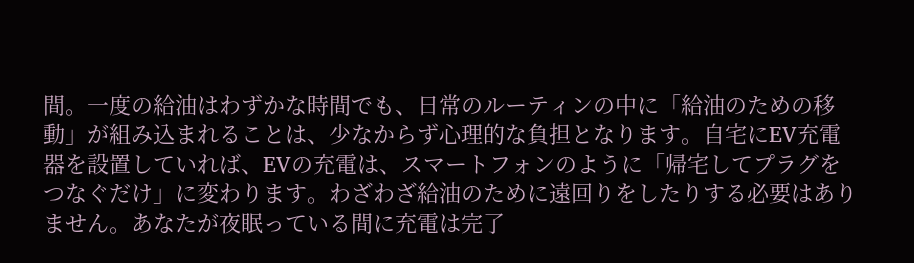間。一度の給油はわずかな時間でも、日常のルーティンの中に「給油のための移動」が組み込まれることは、少なからず心理的な負担となります。自宅にEV充電器を設置していれば、EVの充電は、スマートフォンのように「帰宅してプラグをつなぐだけ」に変わります。わざわざ給油のために遠回りをしたりする必要はありません。あなたが夜眠っている間に充電は完了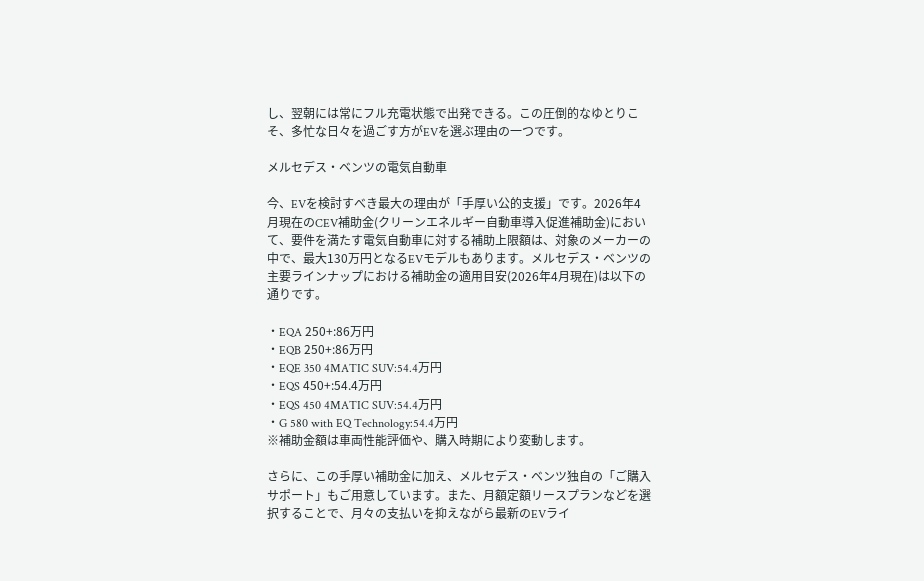し、翌朝には常にフル充電状態で出発できる。この圧倒的なゆとりこそ、多忙な日々を過ごす方がEVを選ぶ理由の一つです。

メルセデス・ベンツの電気自動車

今、EVを検討すべき最大の理由が「手厚い公的支援」です。2026年4月現在のCEV補助金(クリーンエネルギー自動車導入促進補助金)において、要件を満たす電気自動車に対する補助上限額は、対象のメーカーの中で、最大130万円となるEVモデルもあります。メルセデス・ベンツの主要ラインナップにおける補助金の適用目安(2026年4月現在)は以下の通りです。

・EQA 250+:86万円
・EQB 250+:86万円
・EQE 350 4MATIC SUV:54.4万円
・EQS 450+:54.4万円
・EQS 450 4MATIC SUV:54.4万円
・G 580 with EQ Technology:54.4万円
※補助金額は車両性能評価や、購入時期により変動します。

さらに、この手厚い補助金に加え、メルセデス・ベンツ独自の「ご購入サポート」もご用意しています。また、月額定額リースプランなどを選択することで、月々の支払いを抑えながら最新のEVライ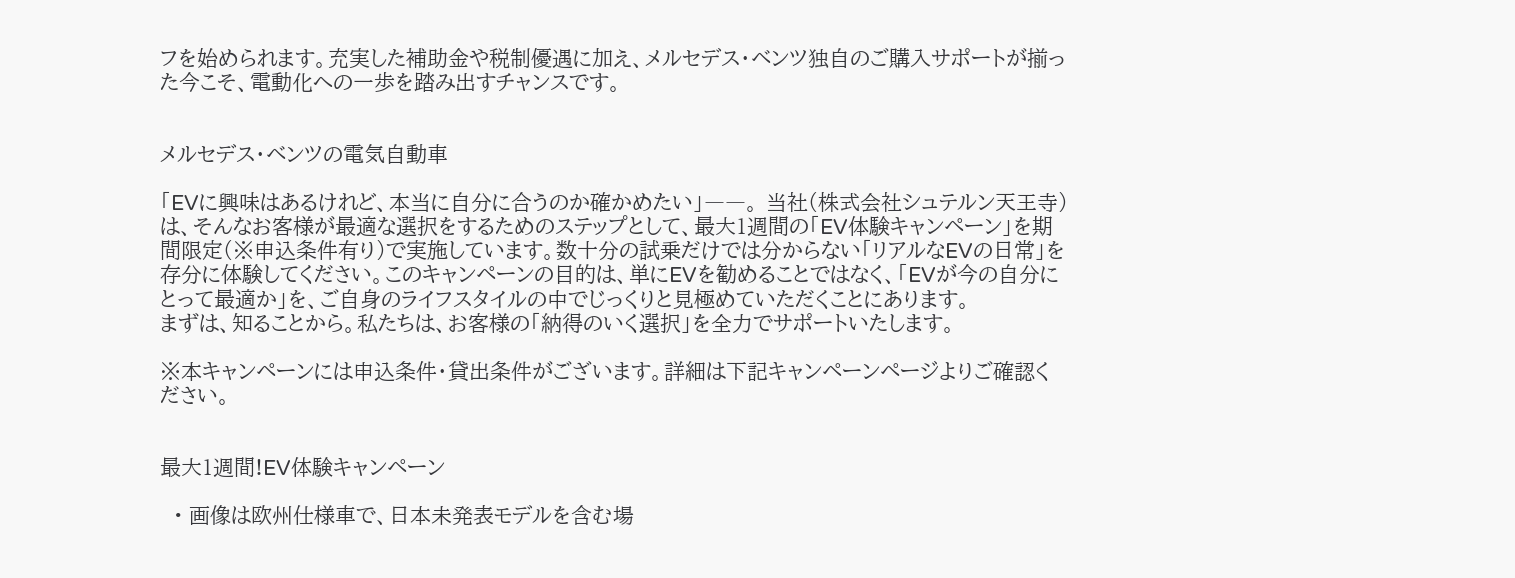フを始められます。充実した補助金や税制優遇に加え、メルセデス・ベンツ独自のご購入サポートが揃った今こそ、電動化への一歩を踏み出すチャンスです。


メルセデス・ベンツの電気自動車

「EVに興味はあるけれど、本当に自分に合うのか確かめたい」――。 当社(株式会社シュテルン天王寺)は、そんなお客様が最適な選択をするためのステップとして、最大1週間の「EV体験キャンペーン」を期間限定(※申込条件有り)で実施しています。数十分の試乗だけでは分からない「リアルなEVの日常」を存分に体験してください。このキャンペーンの目的は、単にEVを勧めることではなく、「EVが今の自分にとって最適か」を、ご自身のライフスタイルの中でじっくりと見極めていただくことにあります。
まずは、知ることから。私たちは、お客様の「納得のいく選択」を全力でサポートいたします。

※本キャンペーンには申込条件・貸出条件がございます。詳細は下記キャンペーンページよりご確認ください。


最大1週間!EV体験キャンペーン

  • 画像は欧州仕様車で、日本未発表モデルを含む場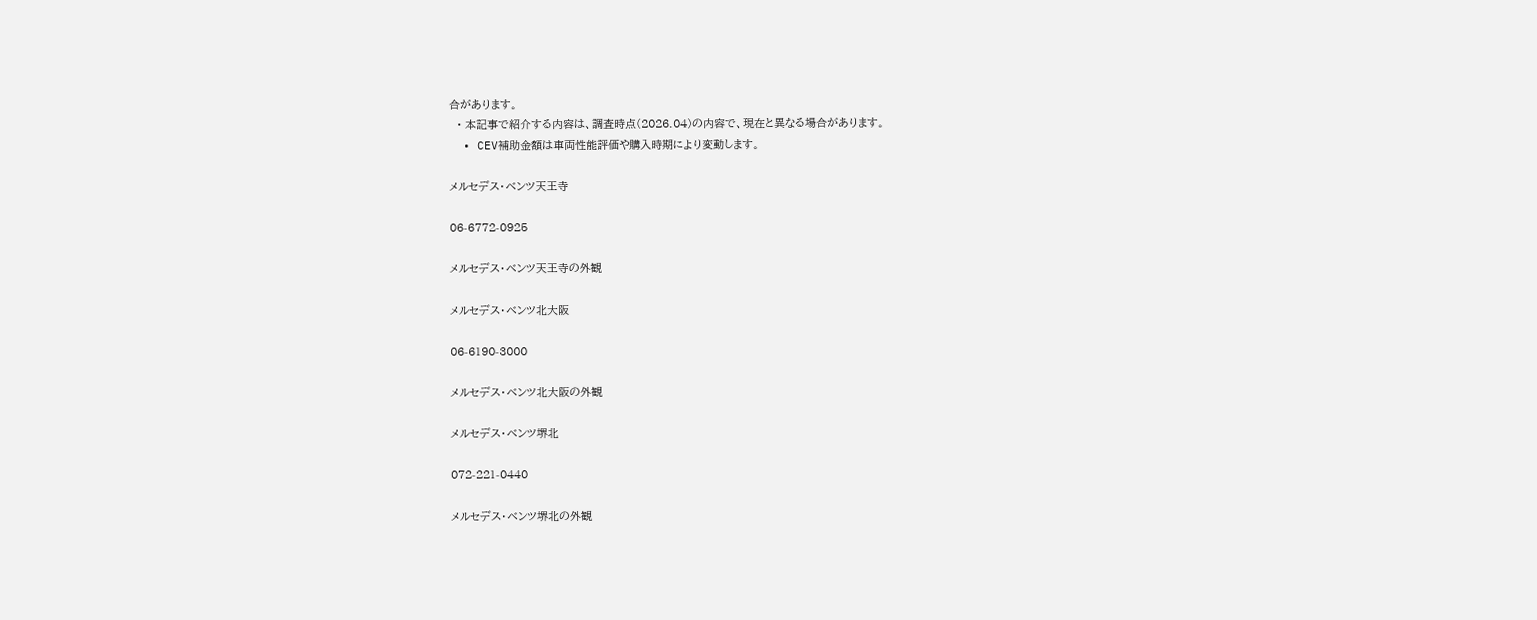合があります。
  • 本記事で紹介する内容は、調査時点(2026.04)の内容で、現在と異なる場合があります。
  • CEV補助金額は車両性能評価や購入時期により変動します。

メルセデス・ベンツ天王寺

06-6772-0925

メルセデス・ベンツ天王寺の外観

メルセデス・ベンツ北大阪

06-6190-3000

メルセデス・ベンツ北大阪の外観

メルセデス・ベンツ堺北

072-221-0440

メルセデス・ベンツ堺北の外観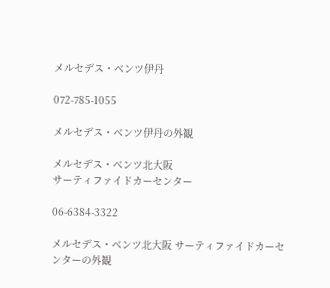メルセデス・ベンツ伊丹

072-785-1055

メルセデス・ベンツ伊丹の外観

メルセデス・ベンツ北大阪
サーティファイドカーセンター

06-6384-3322

メルセデス・ベンツ北大阪 サーティファイドカーセンターの外観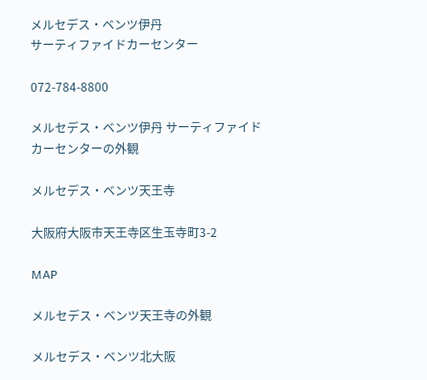メルセデス・ベンツ伊丹
サーティファイドカーセンター

072-784-8800

メルセデス・ベンツ伊丹 サーティファイドカーセンターの外観

メルセデス・ベンツ天王寺

大阪府大阪市天王寺区生玉寺町3-2

MAP

メルセデス・ベンツ天王寺の外観

メルセデス・ベンツ北大阪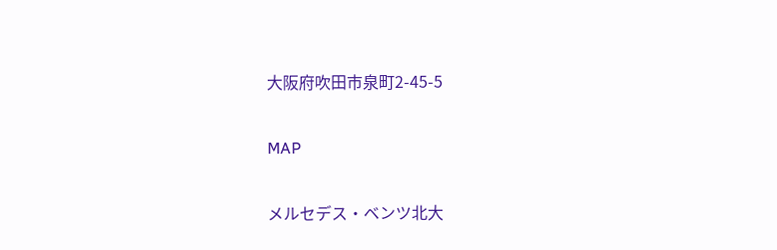大阪府吹田市泉町2-45-5

MAP

メルセデス・ベンツ北大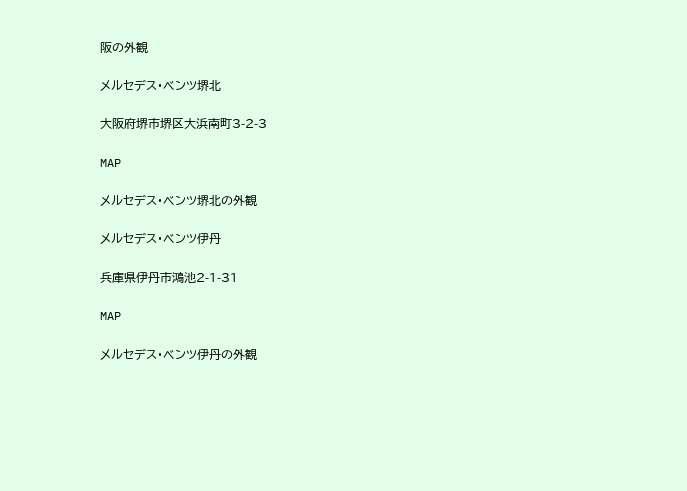阪の外観

メルセデス・ベンツ堺北

大阪府堺市堺区大浜南町3-2-3

MAP

メルセデス・ベンツ堺北の外観

メルセデス・ベンツ伊丹

兵庫県伊丹市鴻池2-1-31

MAP

メルセデス・ベンツ伊丹の外観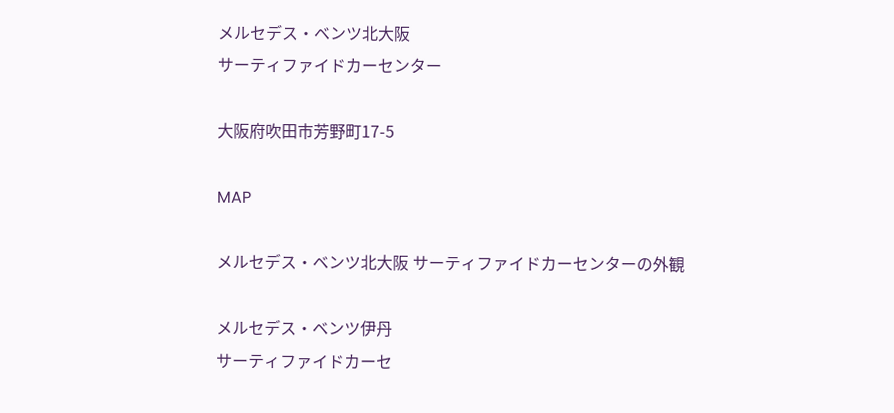メルセデス・ベンツ北大阪
サーティファイドカーセンター

大阪府吹田市芳野町17-5

MAP

メルセデス・ベンツ北大阪 サーティファイドカーセンターの外観

メルセデス・ベンツ伊丹
サーティファイドカーセ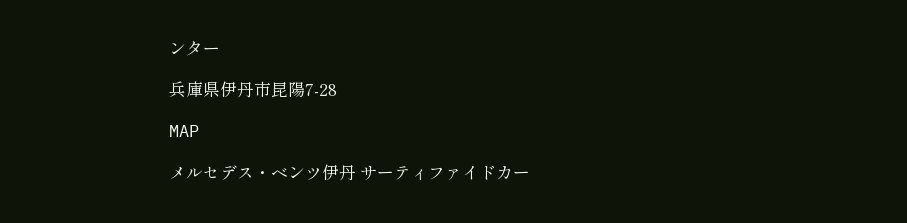ンター

兵庫県伊丹市昆陽7-28

MAP

メルセデス・ベンツ伊丹 サーティファイドカー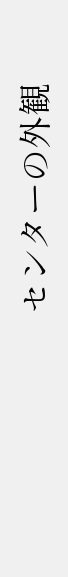センターの外観